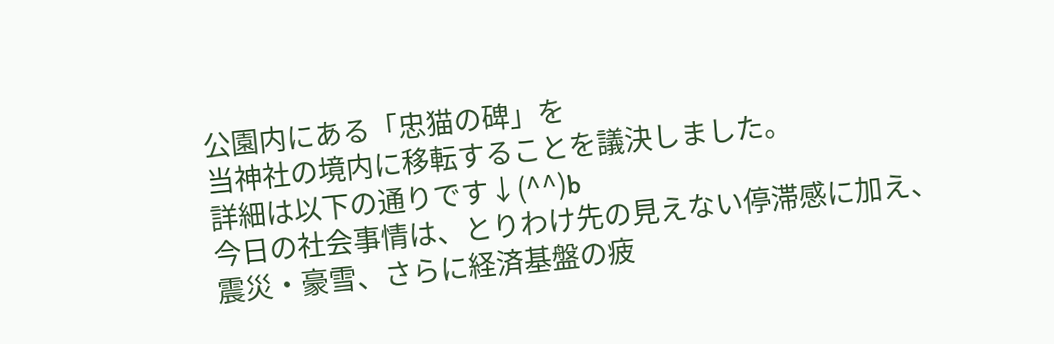公園内にある「忠猫の碑」を
当神社の境内に移転することを議決しました。
詳細は以下の通りです↓(^^)b
今日の社会事情は、とりわけ先の見えない停滞感に加え、
震災・豪雪、さらに経済基盤の疲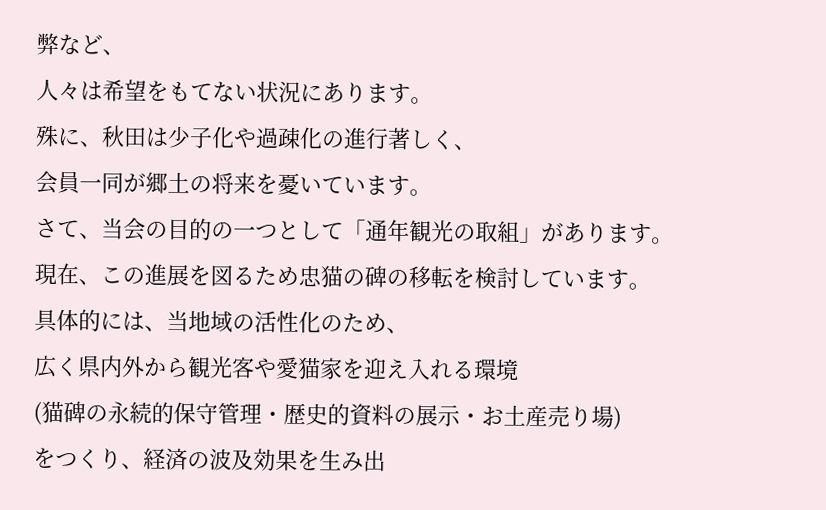弊など、
人々は希望をもてない状況にあります。
殊に、秋田は少子化や過疎化の進行著しく、
会員一同が郷土の将来を憂いています。
さて、当会の目的の一つとして「通年観光の取組」があります。
現在、この進展を図るため忠猫の碑の移転を検討しています。
具体的には、当地域の活性化のため、
広く県内外から観光客や愛猫家を迎え入れる環境
(猫碑の永続的保守管理・歴史的資料の展示・お土産売り場)
をつくり、経済の波及効果を生み出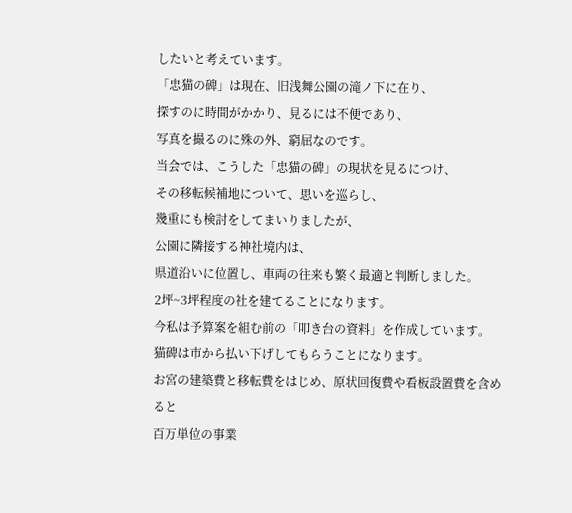したいと考えています。
「忠猫の碑」は現在、旧浅舞公園の滝ノ下に在り、
探すのに時間がかかり、見るには不便であり、
写真を撮るのに殊の外、窮屈なのです。
当会では、こうした「忠猫の碑」の現状を見るにつけ、
その移転候補地について、思いを巡らし、
幾重にも検討をしてまいりましたが、
公園に隣接する神社境内は、
県道沿いに位置し、車両の往来も繁く最適と判断しました。
2坪~3坪程度の社を建てることになります。
今私は予算案を組む前の「叩き台の資料」を作成しています。
猫碑は市から払い下げしてもらうことになります。
お宮の建築費と移転費をはじめ、原状回復費や看板設置費を含めると
百万単位の事業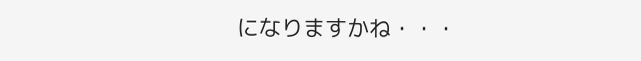になりますかね・・・